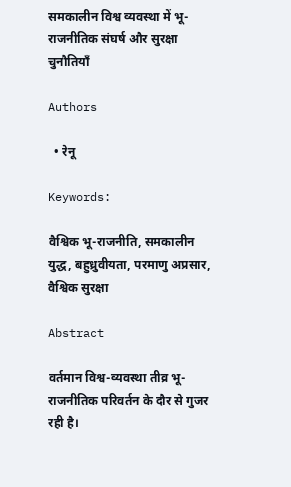समकालीन विश्व व्यवस्था में भू-राजनीतिक संघर्ष और सुरक्षा चुनौतियाँ

Authors

  • रेनू

Keywords:

वैश्विक भू-राजनीति, समकालीन युद्ध, बहुध्रुवीयता, परमाणु अप्रसार, वैश्विक सुरक्षा

Abstract

वर्तमान विश्व-व्यवस्था तीव्र भू-राजनीतिक परिवर्तन के दौर से गुजर रही है।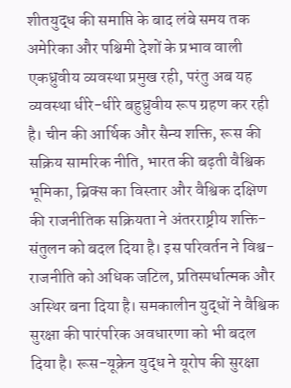शीतयुद्ध की समाप्ति के बाद लंबे समय तक अमेरिका और पश्चिमी देशों के प्रभाव वाली एकध्रुवीय व्यवस्था प्रमुख रही, परंतु अब यह व्यवस्था धीरे-धीरे बहुध्रुवीय रूप ग्रहण कर रही है। चीन की आर्थिक और सैन्य शक्ति, रूस की सक्रिय सामरिक नीति, भारत की बढ़ती वैश्विक भूमिका, ब्रिक्स का विस्तार और वैश्विक दक्षिण की राजनीतिक सक्रियता ने अंतरराष्ट्रीय शक्ति-संतुलन को बदल दिया है। इस परिवर्तन ने विश्व-राजनीति को अधिक जटिल, प्रतिस्पर्धात्मक और अस्थिर बना दिया है। समकालीन युद्धों ने वैश्विक सुरक्षा की पारंपरिक अवधारणा को भी बदल दिया है। रूस-यूक्रेन युद्ध ने यूरोप की सुरक्षा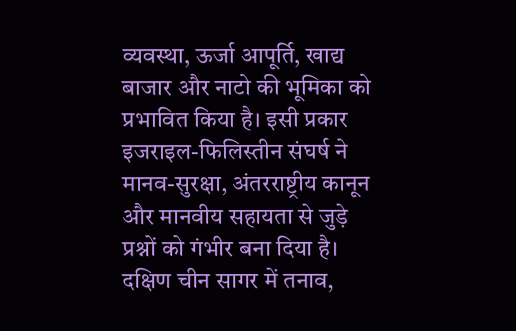व्यवस्था, ऊर्जा आपूर्ति, खाद्य बाजार और नाटो की भूमिका को प्रभावित किया है। इसी प्रकार इजराइल-फिलिस्तीन संघर्ष ने मानव-सुरक्षा, अंतरराष्ट्रीय कानून और मानवीय सहायता से जुड़े प्रश्नों को गंभीर बना दिया है। दक्षिण चीन सागर में तनाव,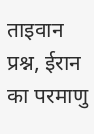ताइवान प्रश्न, ईरान का परमाणु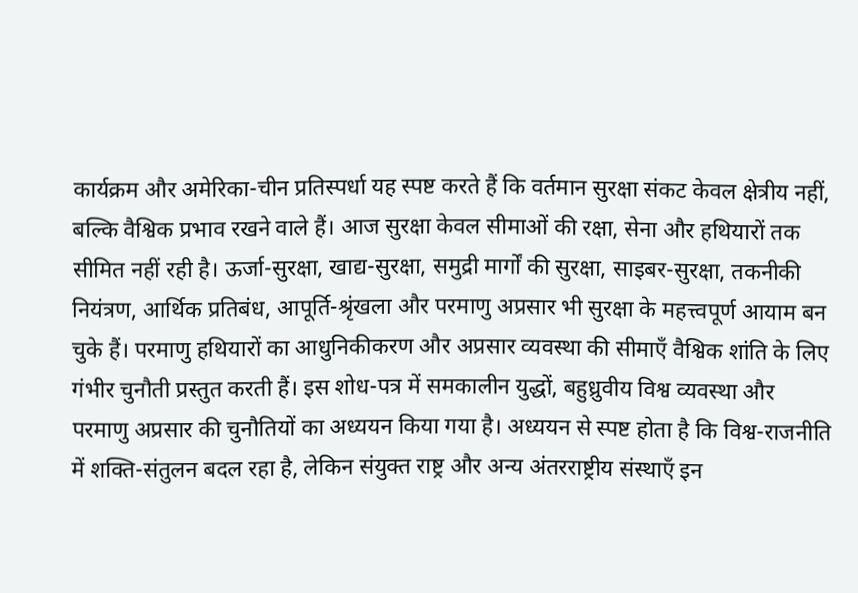कार्यक्रम और अमेरिका-चीन प्रतिस्पर्धा यह स्पष्ट करते हैं कि वर्तमान सुरक्षा संकट केवल क्षेत्रीय नहीं, बल्कि वैश्विक प्रभाव रखने वाले हैं। आज सुरक्षा केवल सीमाओं की रक्षा, सेना और हथियारों तक सीमित नहीं रही है। ऊर्जा-सुरक्षा, खाद्य-सुरक्षा, समुद्री मार्गों की सुरक्षा, साइबर-सुरक्षा, तकनीकी नियंत्रण, आर्थिक प्रतिबंध, आपूर्ति-श्रृंखला और परमाणु अप्रसार भी सुरक्षा के महत्त्वपूर्ण आयाम बन चुके हैं। परमाणु हथियारों का आधुनिकीकरण और अप्रसार व्यवस्था की सीमाएँ वैश्विक शांति के लिए गंभीर चुनौती प्रस्तुत करती हैं। इस शोध-पत्र में समकालीन युद्धों, बहुध्रुवीय विश्व व्यवस्था और परमाणु अप्रसार की चुनौतियों का अध्ययन किया गया है। अध्ययन से स्पष्ट होता है कि विश्व-राजनीति में शक्ति-संतुलन बदल रहा है, लेकिन संयुक्त राष्ट्र और अन्य अंतरराष्ट्रीय संस्थाएँ इन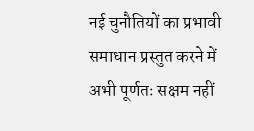नई चुनौतियों का प्रभावी समाधान प्रस्तुत करने में अभी पूर्णतः सक्षम नहीं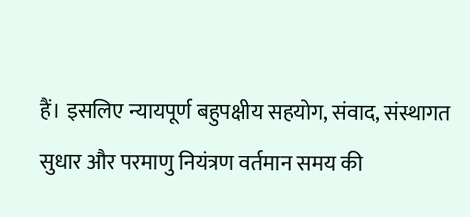हैं। इसलिए न्यायपूर्ण बहुपक्षीय सहयोग, संवाद, संस्थागत सुधार और परमाणु नियंत्रण वर्तमान समय की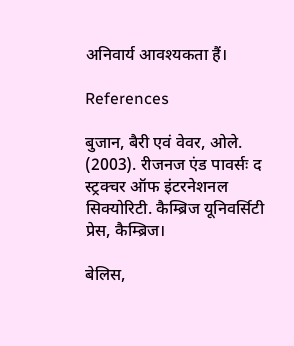अनिवार्य आवश्यकता हैं।

References

बुजान, बैरी एवं वेवर, ओले. (2003). रीजनज एंड पावर्सः द स्ट्रक्चर ऑफ इंटरनेशनल सिक्योरिटी. कैम्ब्रिज यूनिवर्सिटी प्रेस, कैम्ब्रिज।

बेलिस,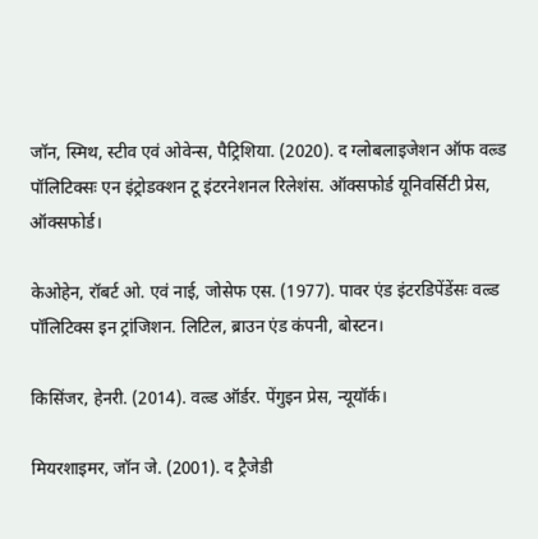जॉन, स्मिथ, स्टीव एवं ओवेन्स, पैट्रिशिया. (2020). द ग्लोबलाइजेशन ऑफ वल्र्ड पॉलिटिक्सः एन इंट्रोडक्शन टू इंटरनेशनल रिलेशंस. ऑक्सफोर्ड यूनिवर्सिटी प्रेस, ऑक्सफोर्ड।

केओहेन, रॉबर्ट ओ. एवं नाई, जोसेफ एस. (1977). पावर एंड इंटरडिपेंडेंसः वल्र्ड पॉलिटिक्स इन ट्रांजिशन. लिटिल, ब्राउन एंड कंपनी, बोस्टन।

किसिंजर, हेनरी. (2014). वल्र्ड ऑर्डर. पेंगुइन प्रेस, न्यूयॉर्क।

मियरशाइमर, जॉन जे. (2001). द ट्रैजेडी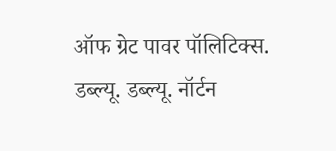ऑफ ग्रेट पावर पॉलिटिक्स. डब्ल्यू. डब्ल्यू. नॉर्टन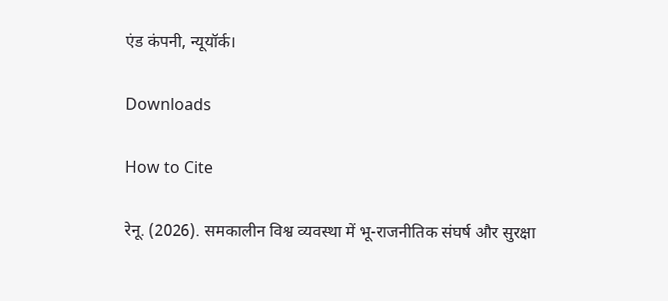एंड कंपनी, न्यूयॉर्क।

Downloads

How to Cite

रेनू. (2026). समकालीन विश्व व्यवस्था में भू-राजनीतिक संघर्ष और सुरक्षा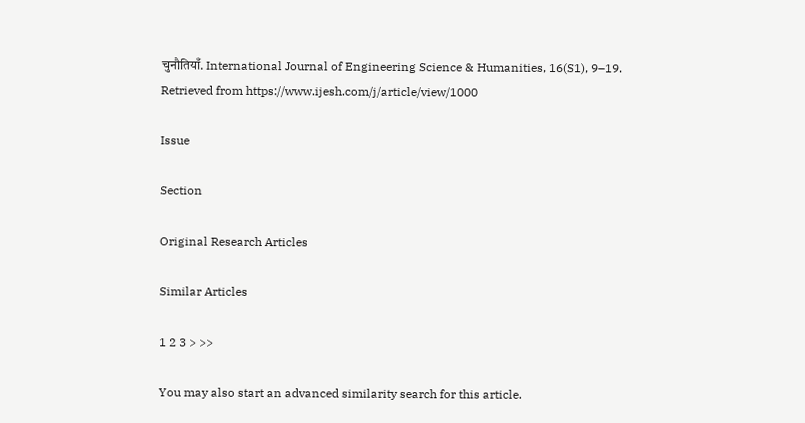चुनौतियाँ. International Journal of Engineering Science & Humanities, 16(S1), 9–19. Retrieved from https://www.ijesh.com/j/article/view/1000

Issue

Section

Original Research Articles

Similar Articles

1 2 3 > >>

You may also start an advanced similarity search for this article.